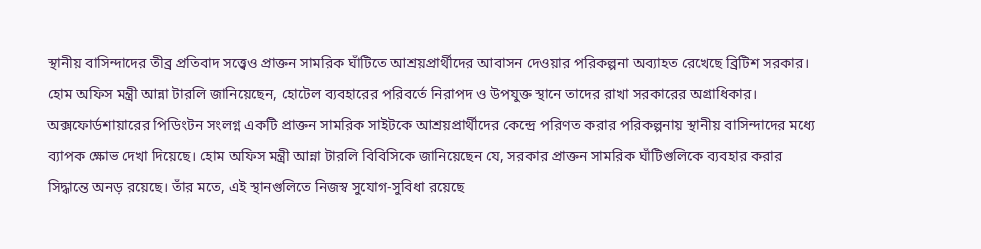স্থানীয় বাসিন্দাদের তীব্র প্রতিবাদ সত্ত্বেও প্রাক্তন সামরিক ঘাঁটিতে আশ্রয়প্রার্থীদের আবাসন দেওয়ার পরিকল্পনা অব্যাহত রেখেছে ব্রিটিশ সরকার। হোম অফিস মন্ত্রী আন্না টারলি জানিয়েছেন, হোটেল ব্যবহারের পরিবর্তে নিরাপদ ও উপযুক্ত স্থানে তাদের রাখা সরকারের অগ্রাধিকার।
অক্সফোর্ডশায়ারের পিডিংটন সংলগ্ন একটি প্রাক্তন সামরিক সাইটকে আশ্রয়প্রার্থীদের কেন্দ্রে পরিণত করার পরিকল্পনায় স্থানীয় বাসিন্দাদের মধ্যে ব্যাপক ক্ষোভ দেখা দিয়েছে। হোম অফিস মন্ত্রী আন্না টারলি বিবিসিকে জানিয়েছেন যে, সরকার প্রাক্তন সামরিক ঘাঁটিগুলিকে ব্যবহার করার সিদ্ধান্তে অনড় রয়েছে। তাঁর মতে, এই স্থানগুলিতে নিজস্ব সুযোগ-সুবিধা রয়েছে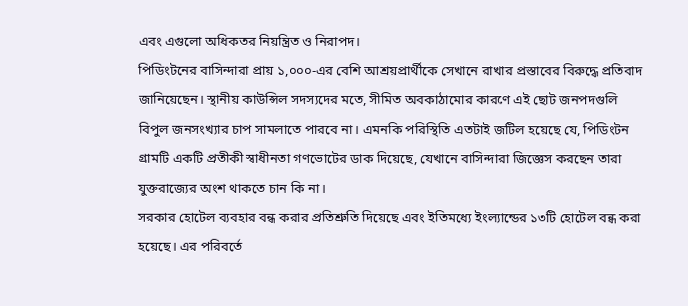এবং এগুলো অধিকতর নিয়ন্ত্রিত ও নিরাপদ।
পিডিংটনের বাসিন্দারা প্রায় ১,০০০-এর বেশি আশ্রয়প্রার্থীকে সেখানে রাখার প্রস্তাবের বিরুদ্ধে প্রতিবাদ জানিয়েছেন। স্থানীয় কাউন্সিল সদস্যদের মতে, সীমিত অবকাঠামোর কারণে এই ছোট জনপদগুলি বিপুল জনসংখ্যার চাপ সামলাতে পারবে না। এমনকি পরিস্থিতি এতটাই জটিল হয়েছে যে, পিডিংটন গ্রামটি একটি প্রতীকী স্বাধীনতা গণভোটের ডাক দিয়েছে, যেখানে বাসিন্দারা জিজ্ঞেস করছেন তারা যুক্তরাজ্যের অংশ থাকতে চান কি না।
সরকার হোটেল ব্যবহার বন্ধ করার প্রতিশ্রুতি দিয়েছে এবং ইতিমধ্যে ইংল্যান্ডের ১৩টি হোটেল বন্ধ করা হয়েছে। এর পরিবর্তে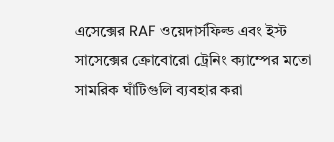এসেক্সের RAF ওয়েদার্সফিল্ড এবং ইস্ট সাসেক্সের ক্রোবোরো ট্রেনিং ক্যাম্পের মতো সামরিক ঘাঁটিগুলি ব্যবহার করা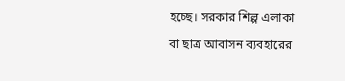হচ্ছে। সরকার শিল্প এলাকা বা ছাত্র আবাসন ব্যবহারের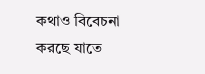কথাও বিবেচনা করছে যাতে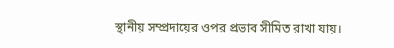স্থানীয় সম্প্রদায়ের ওপর প্রভাব সীমিত রাখা যায়।